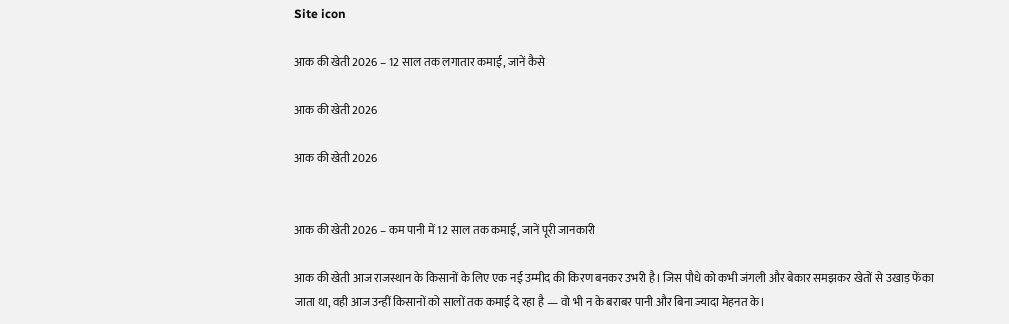Site icon

आक की खेती 2026 – 12 साल तक लगातार कमाई, जानें कैसे

आक की खेती 2026

आक की खेती 2026


आक की खेती 2026 – कम पानी में 12 साल तक कमाई, जानें पूरी जानकारी

आक की खेती आज राजस्थान के किसानों के लिए एक नई उम्मीद की किरण बनकर उभरी है। जिस पौधे को कभी जंगली और बेकार समझकर खेतों से उखाड़ फेंका जाता था, वही आज उन्हीं किसानों को सालों तक कमाई दे रहा है — वो भी न के बराबर पानी और बिना ज्यादा मेहनत के।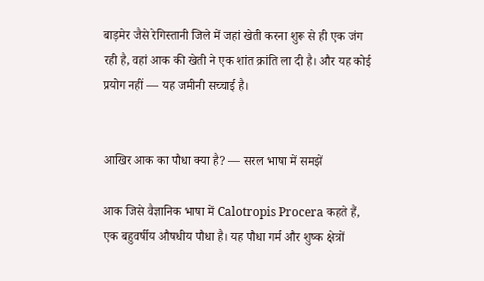बाड़मेर जैसे रेगिस्तानी जिले में जहां खेती करना शुरू से ही एक जंग रही है, वहां आक की खेती ने एक शांत क्रांति ला दी है। और यह कोई प्रयोग नहीं — यह जमीनी सच्चाई है।


आखिर आक का पौधा क्या है? — सरल भाषा में समझें

आक जिसे वैज्ञानिक भाषा में Calotropis Procera कहते हैं, एक बहुवर्षीय औषधीय पौधा है। यह पौधा गर्म और शुष्क क्षेत्रों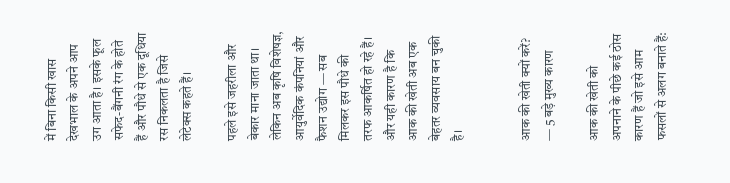में बिना किसी खास देखभाल के अपने आप उग आता है। इसके फूल सफेद-बैंगनी रंग के होते हैं और पौधे से एक दूधिया रस निकलता है जिसे लेटेक्स कहते हैं।

पहले इसे जहरीला और बेकार माना जाता था। लेकिन अब कृषि विशेषज्ञ, आयुर्वेदिक कंपनियां और फैशन उद्योग — सब मिलकर इस पौधे की तरफ आकर्षित हो रहे हैं। और यही कारण है कि आक की खेती अब एक बेहतर व्यवसाय बन चुकी है।


आक की खेती क्यों करें? — 5 बड़े मुख्य कारण

आक की खेती को अपनाने के पीछे कई ठोस कारण हैं जो इसे आम फसलों से अलग बनाते हैं: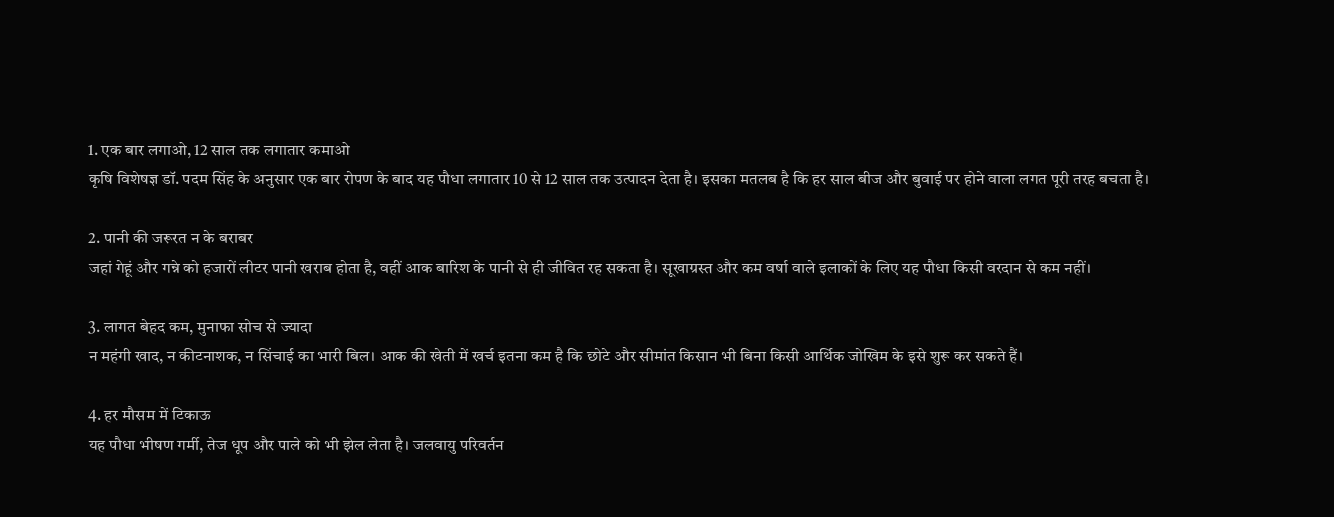1. एक बार लगाओ, 12 साल तक लगातार कमाओ
कृषि विशेषज्ञ डॉ. पदम सिंह के अनुसार एक बार रोपण के बाद यह पौधा लगातार 10 से 12 साल तक उत्पादन देता है। इसका मतलब है कि हर साल बीज और बुवाई पर होने वाला लगत पूरी तरह बचता है।

2. पानी की जरूरत न के बराबर
जहां गेहूं और गन्ने को हजारों लीटर पानी खराब होता है, वहीं आक बारिश के पानी से ही जीवित रह सकता है। सूखाग्रस्त और कम वर्षा वाले इलाकों के लिए यह पौधा किसी वरदान से कम नहीं।

3. लागत बेहद कम, मुनाफा सोच से ज्यादा
न महंगी खाद, न कीटनाशक, न सिंचाई का भारी बिल। आक की खेती में खर्च इतना कम है कि छोटे और सीमांत किसान भी बिना किसी आर्थिक जोखिम के इसे शुरू कर सकते हैं।

4. हर मौसम में टिकाऊ
यह पौधा भीषण गर्मी, तेज धूप और पाले को भी झेल लेता है। जलवायु परिवर्तन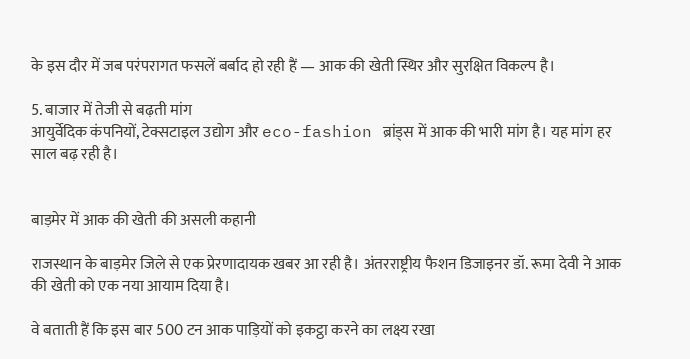के इस दौर में जब परंपरागत फसलें बर्बाद हो रही हैं — आक की खेती स्थिर और सुरक्षित विकल्प है।

5. बाजार में तेजी से बढ़ती मांग
आयुर्वेदिक कंपनियों, टेक्सटाइल उद्योग और eco-fashion ब्रांड्स में आक की भारी मांग है। यह मांग हर साल बढ़ रही है।


बाड़मेर में आक की खेती की असली कहानी

राजस्थान के बाड़मेर जिले से एक प्रेरणादायक खबर आ रही है। अंतरराष्ट्रीय फैशन डिजाइनर डॉ. रूमा देवी ने आक की खेती को एक नया आयाम दिया है।

वे बताती हैं कि इस बार 500 टन आक पाड़ियों को इकट्ठा करने का लक्ष्य रखा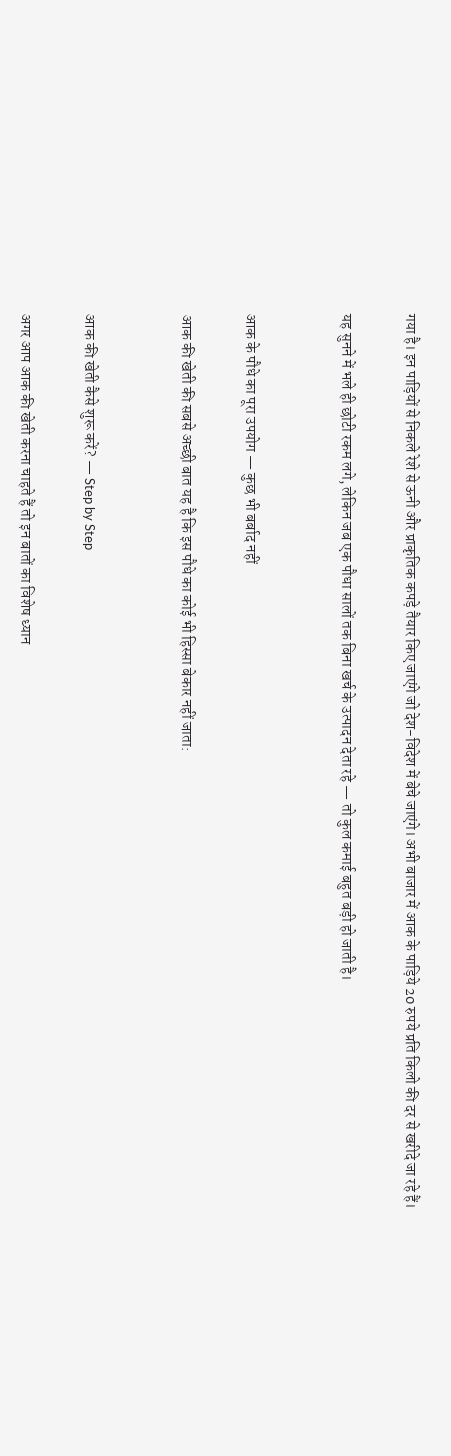गया है। इन पाड़ियों से निकले रेशे से ऊनी और प्राकृतिक कपड़े तैयार किए जाएंगे जो देश-विदेश में बेचे जाएंगे। अभी बाजार में आक के पाड़िये 20 रुपये प्रति किलो की दर से खरीदे जा रहे हैं।

यह सुनने में भले ही छोटी रकम लगे, लेकिन जब एक पौधा सालों तक बिना खर्च के उत्पादन देता रहे — तो कुल कमाई बहुत बड़ी हो जाती है।


आक के पौधे का पूरा उपयोग — कुछ भी बर्बाद नहीं

आक की खेती की सबसे अच्छी बात यह है कि इस पौधे का कोई भी हिस्सा बेकार नहीं जाता:


आक की खेती कैसे शुरू करें? — Step by Step

अगर आप आक की खेती करना चाहते हैं तो इन बातों का विशेष ध्यान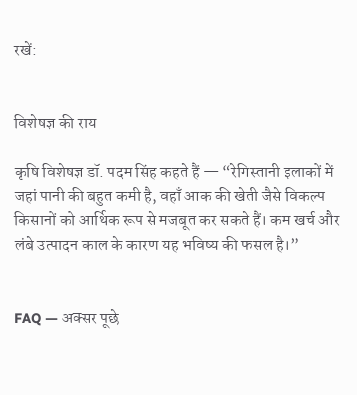रखें:


विशेषज्ञ की राय

कृषि विशेषज्ञ डॉ. पदम सिंह कहते हैं — “रेगिस्तानी इलाकों में जहां पानी की बहुत कमी है, वहाँ आक की खेती जैसे विकल्प किसानों को आर्थिक रूप से मजबूत कर सकते हैं। कम खर्च और लंबे उत्पादन काल के कारण यह भविष्य की फसल है।”


FAQ — अक्सर पूछे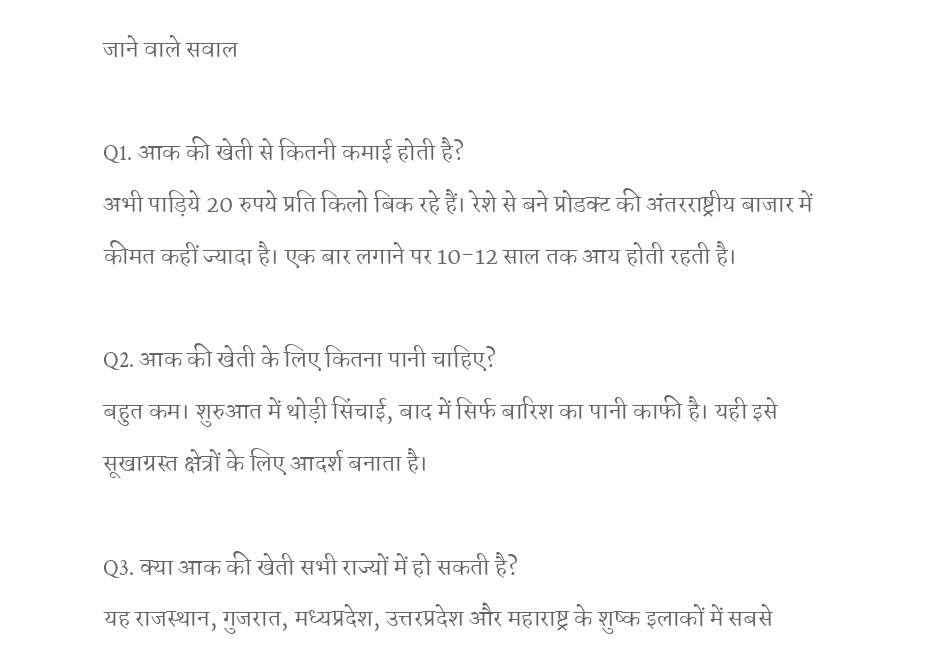जाने वाले सवाल

Q1. आक की खेती से कितनी कमाई होती है?
अभी पाड़िये 20 रुपये प्रति किलो बिक रहे हैं। रेशे से बने प्रोडक्ट की अंतरराष्ट्रीय बाजार में कीमत कहीं ज्यादा है। एक बार लगाने पर 10-12 साल तक आय होती रहती है।

Q2. आक की खेती के लिए कितना पानी चाहिए?
बहुत कम। शुरुआत में थोड़ी सिंचाई, बाद में सिर्फ बारिश का पानी काफी है। यही इसे सूखाग्रस्त क्षेत्रों के लिए आदर्श बनाता है।

Q3. क्या आक की खेती सभी राज्यों में हो सकती है?
यह राजस्थान, गुजरात, मध्यप्रदेश, उत्तरप्रदेश और महाराष्ट्र के शुष्क इलाकों में सबसे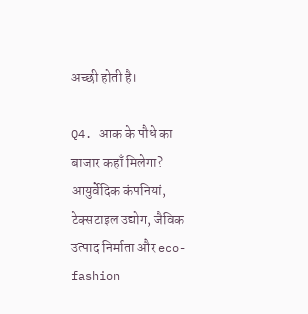अच्छी होती है।

Q4. आक के पौधे का बाजार कहाँ मिलेगा?
आयुर्वेदिक कंपनियां, टेक्सटाइल उद्योग, जैविक उत्पाद निर्माता और eco-fashion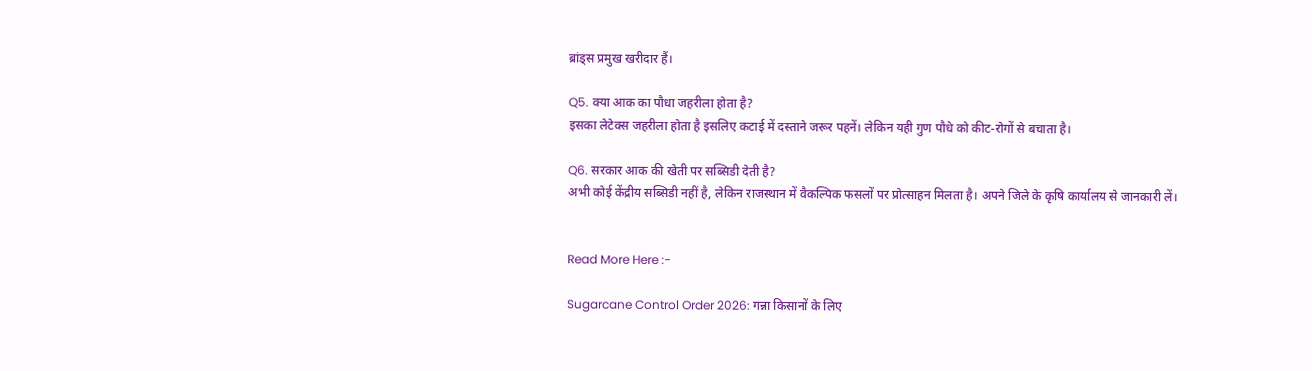ब्रांड्स प्रमुख खरीदार हैं।

Q5. क्या आक का पौधा जहरीला होता है?
इसका लेटेक्स जहरीला होता है इसलिए कटाई में दस्ताने जरूर पहनें। लेकिन यही गुण पौधे को कीट-रोगों से बचाता है।

Q6. सरकार आक की खेती पर सब्सिडी देती है?
अभी कोई केंद्रीय सब्सिडी नहीं है, लेकिन राजस्थान में वैकल्पिक फसलों पर प्रोत्साहन मिलता है। अपने जिले के कृषि कार्यालय से जानकारी लें।


Read More Here :-

Sugarcane Control Order 2026: गन्ना किसानों के लिए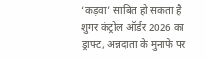‘कड़वा’ साबित हो सकता है शुगर कंट्रोल ऑर्डर 2026 का ड्राफ्ट, अन्नदाता के मुनाफे पर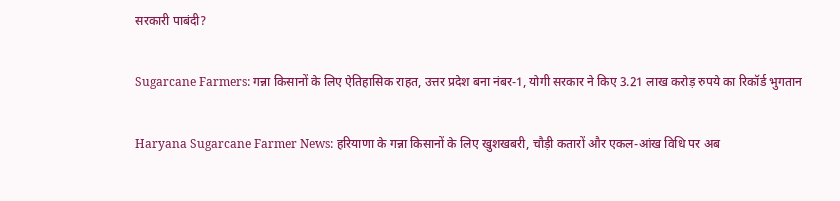सरकारी पाबंदी?

Sugarcane Farmers: गन्ना किसानों के लिए ऐतिहासिक राहत, उत्तर प्रदेश बना नंबर-1, योगी सरकार ने किए 3.21 लाख करोड़ रुपये का रिकॉर्ड भुगतान

Haryana Sugarcane Farmer News: हरियाणा के गन्ना किसानों के लिए खुशखबरी, चौड़ी कतारों और एकल-आंख विधि पर अब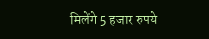मिलेंगे 5 हजार रुपये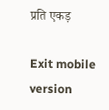प्रति एकड़

Exit mobile version